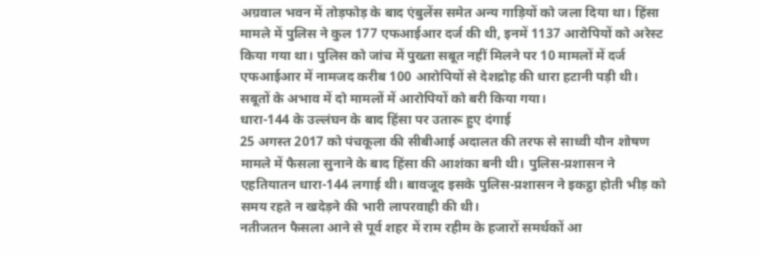अग्रवाल भवन में तोड़फोड़ के बाद एंबुलेंस समेत अन्य गाड़ियों को जला दिया था। हिंसा मामले में पुलिस ने कुल 177 एफआईआर दर्ज की थी, इनमें 1137 आरोपियों को अरेस्ट किया गया था। पुलिस को जांच में पुख्ता सबूत नहीं मिलने पर 10 मामलों में दर्ज एफआईआर में नामजद करीब 100 आरोपियों से देशद्रोह की धारा हटानी पड़ी थी। सबूतों के अभाव में दो मामलों में आरोपियों को बरी किया गया।
धारा-144 के उल्लंघन के बाद हिंसा पर उतारू हुए दंगाई
25 अगस्त 2017 को पंचकूला की सीबीआई अदालत की तरफ से साध्वी यौन शोषण मामले में फैसला सुनाने के बाद हिंसा की आशंका बनी थी। पुलिस-प्रशासन ने एहतियातन धारा-144 लगाई थी। बावजूद इसके पुलिस-प्रशासन ने इकट्ठा होती भीड़ को समय रहते न खदेड़ने की भारी लापरवाही की थी।
नतीजतन फैसला आने से पूर्व शहर में राम रहीम के हजारों समर्थकों आ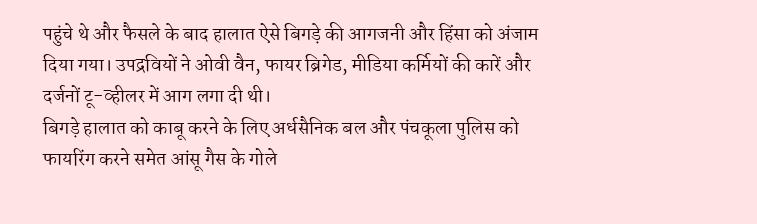पहुंचे थे और फैसले के बाद हालात ऐसे बिगड़े की आगजनी और हिंसा को अंजाम दिया गया। उपद्रवियों ने ओवी वैन, फायर ब्रिगेड, मीडिया कर्मियों की कारें और दर्जनों टू-व्हीलर में आग लगा दी थी।
बिगड़े हालात को काबू करने के लिए अर्धसैनिक बल और पंचकूला पुलिस को फायरिंग करने समेत आंसू गैस के गोले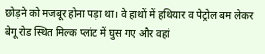छोड़ने को मजबूर होना पड़ा था। वे हाथों में हथियार व पेट्रोल बम लेकर बेगू रोड स्थित मिल्क प्लांट में घुस गए और वहां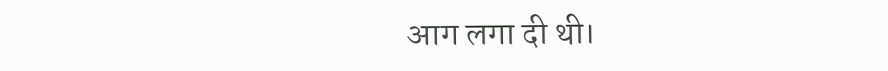आग लगा दी थी।